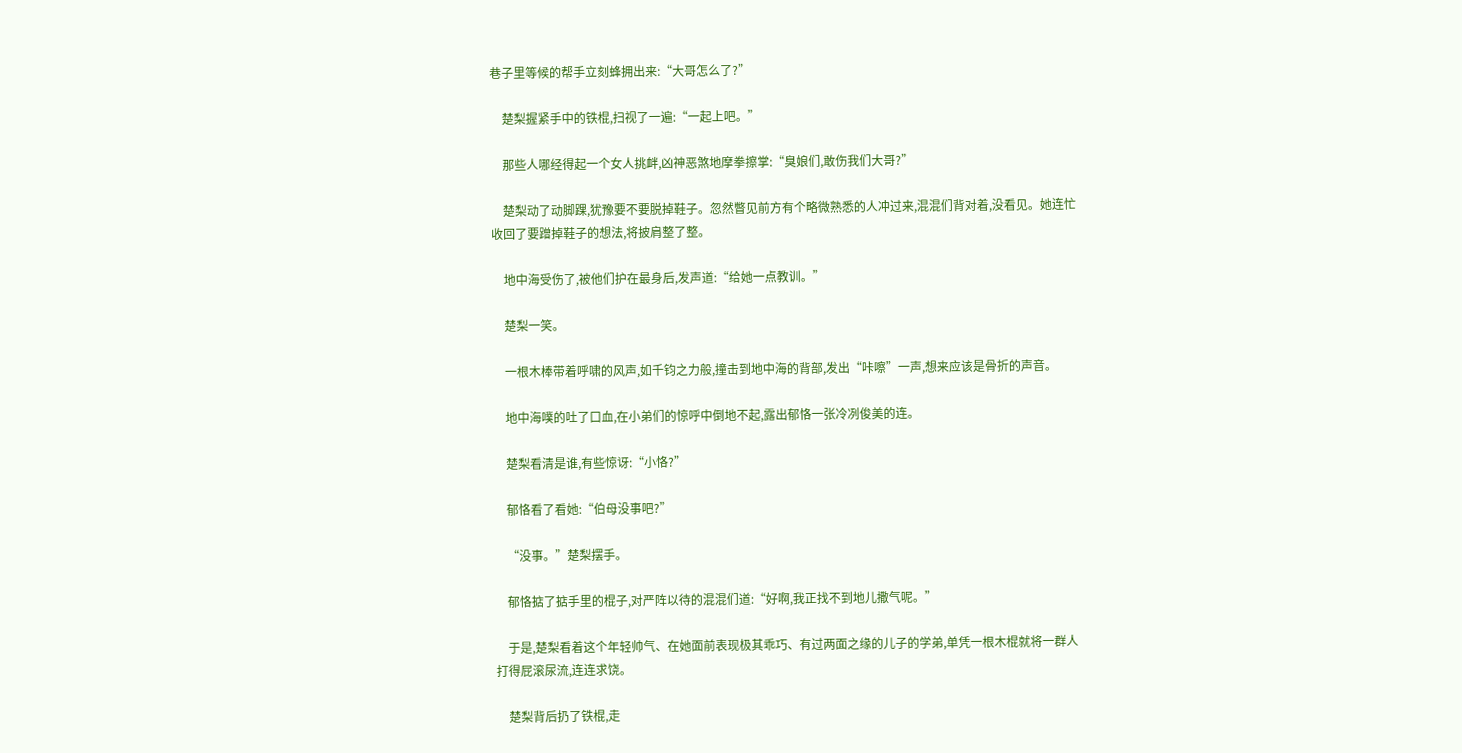巷子里等候的帮手立刻蜂拥出来:“大哥怎么了?”

    楚梨握紧手中的铁棍,扫视了一遍:“一起上吧。”

    那些人哪经得起一个女人挑衅,凶神恶煞地摩拳擦掌:“臭娘们,敢伤我们大哥?”

    楚梨动了动脚踝,犹豫要不要脱掉鞋子。忽然瞥见前方有个略微熟悉的人冲过来,混混们背对着,没看见。她连忙收回了要蹭掉鞋子的想法,将披肩整了整。

    地中海受伤了,被他们护在最身后,发声道:“给她一点教训。”

    楚梨一笑。

    一根木棒带着呼啸的风声,如千钧之力般,撞击到地中海的背部,发出“咔嚓”一声,想来应该是骨折的声音。

    地中海噗的吐了口血,在小弟们的惊呼中倒地不起,露出郁恪一张冷冽俊美的连。

    楚梨看清是谁,有些惊讶:“小恪?”

    郁恪看了看她:“伯母没事吧?”

    “没事。”楚梨摆手。

    郁恪掂了掂手里的棍子,对严阵以待的混混们道:“好啊,我正找不到地儿撒气呢。”

    于是,楚梨看着这个年轻帅气、在她面前表现极其乖巧、有过两面之缘的儿子的学弟,单凭一根木棍就将一群人打得屁滚尿流,连连求饶。

    楚梨背后扔了铁棍,走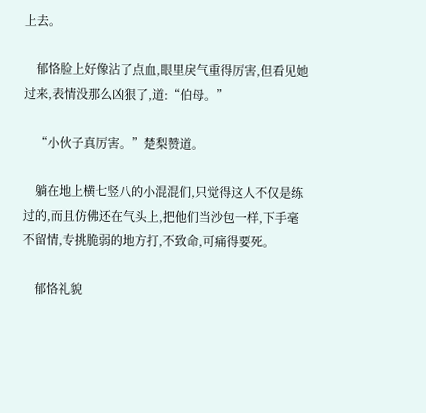上去。

    郁恪脸上好像沾了点血,眼里戾气重得厉害,但看见她过来,表情没那么凶狠了,道:“伯母。”

    “小伙子真厉害。”楚梨赞道。

    躺在地上横七竖八的小混混们,只觉得这人不仅是练过的,而且仿佛还在气头上,把他们当沙包一样,下手毫不留情,专挑脆弱的地方打,不致命,可痛得要死。

    郁恪礼貌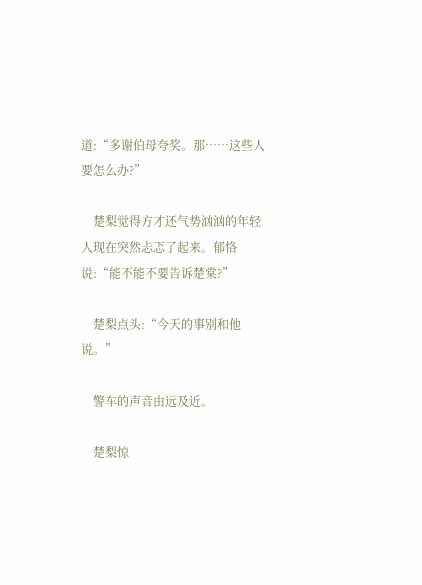道:“多谢伯母夸奖。那……这些人要怎么办?”

    楚梨觉得方才还气势汹汹的年轻人现在突然忐忑了起来。郁恪说:“能不能不要告诉楚棠?”

    楚梨点头:“今天的事别和他说。”

    警车的声音由远及近。

    楚梨惊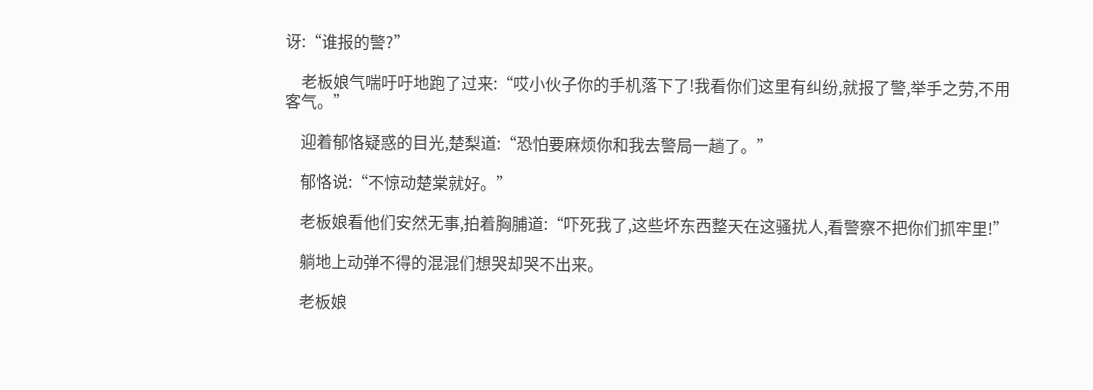讶:“谁报的警?”

    老板娘气喘吁吁地跑了过来:“哎小伙子你的手机落下了!我看你们这里有纠纷,就报了警,举手之劳,不用客气。”

    迎着郁恪疑惑的目光,楚梨道:“恐怕要麻烦你和我去警局一趟了。”

    郁恪说:“不惊动楚棠就好。”

    老板娘看他们安然无事,拍着胸脯道:“吓死我了,这些坏东西整天在这骚扰人,看警察不把你们抓牢里!”

    躺地上动弹不得的混混们想哭却哭不出来。

    老板娘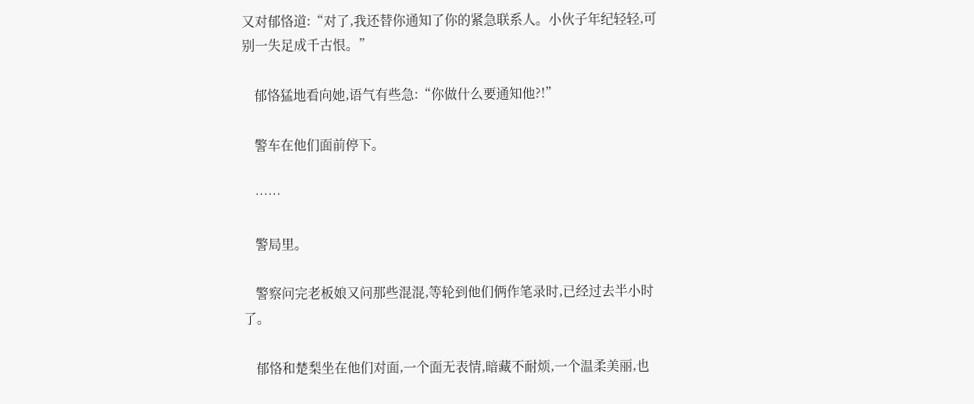又对郁恪道:“对了,我还替你通知了你的紧急联系人。小伙子年纪轻轻,可别一失足成千古恨。”

    郁恪猛地看向她,语气有些急:“你做什么要通知他?!”

    警车在他们面前停下。

    ……

    警局里。

    警察问完老板娘又问那些混混,等轮到他们俩作笔录时,已经过去半小时了。

    郁恪和楚梨坐在他们对面,一个面无表情,暗藏不耐烦,一个温柔美丽,也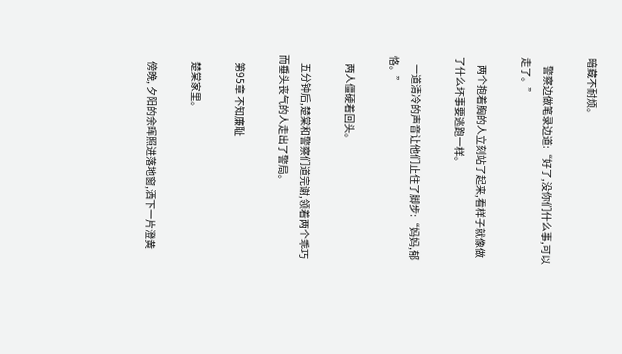暗藏不耐烦。

    警察边做笔录边道:“好了,没你们什么事,可以走了。”

    两个抱着胸的人立刻站了起来,看样子就像做了什么坏事要逃跑一样。

    一道清冷的声音让他们止住了脚步:“妈妈,郁恪。”

    两人僵硬着回头。

    五分钟后,楚棠和警察们道完谢,领着两个乖巧而垂头丧气的人走出了警局。

    第95章 不知廉耻

    楚棠家里。

    傍晚, 夕阳的余晖照进落地窗,洒下一片澄黄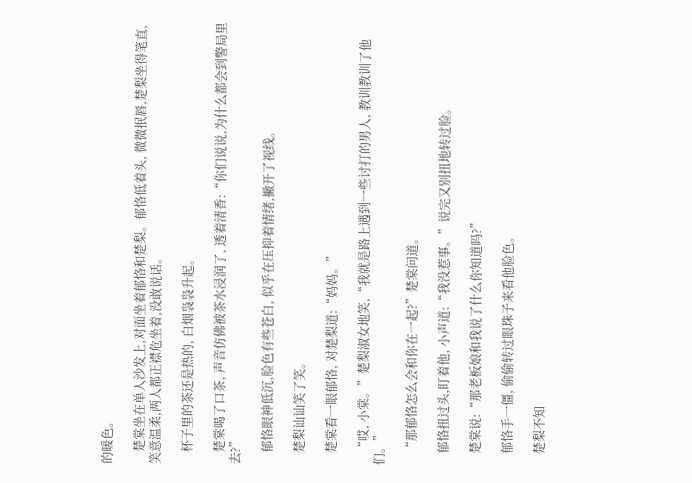的暖色。

    楚棠坐在单人沙发上,对面坐着郁恪和楚梨。郁恪低着头, 微微抿唇,楚梨坐得笔直,笑意温柔,两人都正襟危坐着,没敢说话。

    杯子里的茶还是热的, 白烟袅袅升起。

    楚棠喝了口茶, 声音仿佛被茶水浸润了, 透着清香:“你们说说,为什么都会到警局里去?”

    郁恪眼神低沉,脸色有些苍白, 似乎在压抑着情绪,撇开了视线。

    楚梨讪讪笑了笑。

    楚棠看一眼郁恪, 对楚梨道:“妈妈。”

    “哎, 小棠。”楚梨淑女地笑,“我就是路上遇到一些讨打的男人, 教训教训了他们。”

    “那郁恪怎么会和你在一起?”楚棠问道。

    郁恪扭过头,盯着他, 小声道:“我没惹事。”说完又别扭地转过脸。

    楚棠说:“那老板娘和我说了什么你知道吗?”

    郁恪手一僵, 偷偷转过眼珠子来看他脸色。

    楚梨不知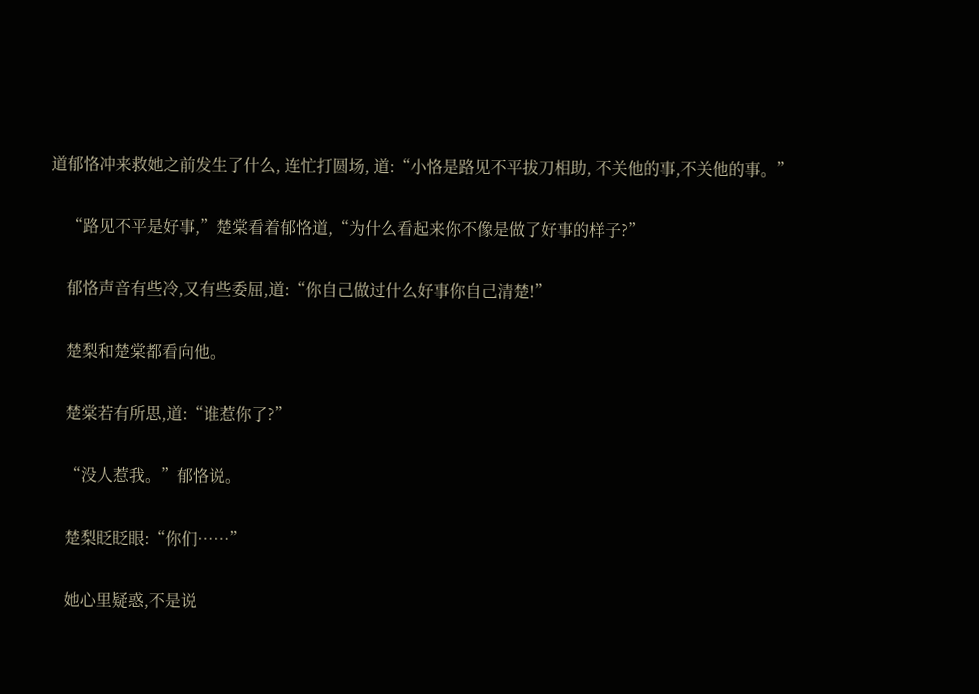道郁恪冲来救她之前发生了什么, 连忙打圆场, 道:“小恪是路见不平拔刀相助, 不关他的事,不关他的事。”

    “路见不平是好事,”楚棠看着郁恪道,“为什么看起来你不像是做了好事的样子?”

    郁恪声音有些冷,又有些委屈,道:“你自己做过什么好事你自己清楚!”

    楚梨和楚棠都看向他。

    楚棠若有所思,道:“谁惹你了?”

    “没人惹我。”郁恪说。

    楚梨眨眨眼:“你们……”

    她心里疑惑,不是说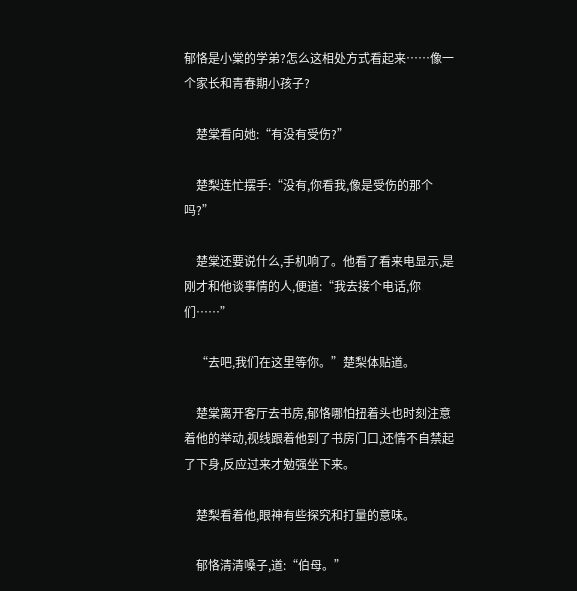郁恪是小棠的学弟?怎么这相处方式看起来……像一个家长和青春期小孩子?

    楚棠看向她:“有没有受伤?”

    楚梨连忙摆手:“没有,你看我,像是受伤的那个吗?”

    楚棠还要说什么,手机响了。他看了看来电显示,是刚才和他谈事情的人,便道:“我去接个电话,你们……”

    “去吧,我们在这里等你。”楚梨体贴道。

    楚棠离开客厅去书房,郁恪哪怕扭着头也时刻注意着他的举动,视线跟着他到了书房门口,还情不自禁起了下身,反应过来才勉强坐下来。

    楚梨看着他,眼神有些探究和打量的意味。

    郁恪清清嗓子,道:“伯母。”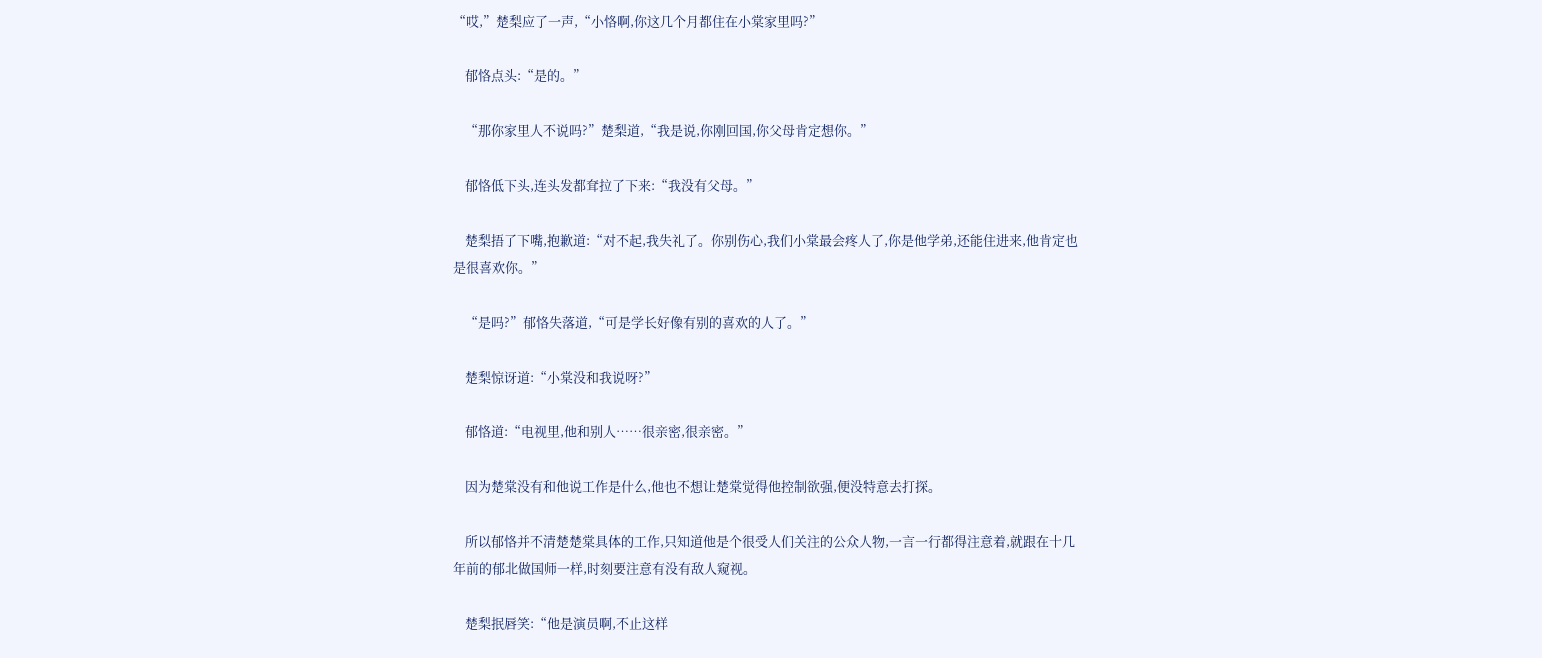“哎,”楚梨应了一声,“小恪啊,你这几个月都住在小棠家里吗?”

    郁恪点头:“是的。”

    “那你家里人不说吗?”楚梨道,“我是说,你刚回国,你父母肯定想你。”

    郁恪低下头,连头发都耷拉了下来:“我没有父母。”

    楚梨捂了下嘴,抱歉道:“对不起,我失礼了。你别伤心,我们小棠最会疼人了,你是他学弟,还能住进来,他肯定也是很喜欢你。”

    “是吗?”郁恪失落道,“可是学长好像有别的喜欢的人了。”

    楚梨惊讶道:“小棠没和我说呀?”

    郁恪道:“电视里,他和别人……很亲密,很亲密。”

    因为楚棠没有和他说工作是什么,他也不想让楚棠觉得他控制欲强,便没特意去打探。

    所以郁恪并不清楚楚棠具体的工作,只知道他是个很受人们关注的公众人物,一言一行都得注意着,就跟在十几年前的郁北做国师一样,时刻要注意有没有敌人窥视。

    楚梨抿唇笑:“他是演员啊,不止这样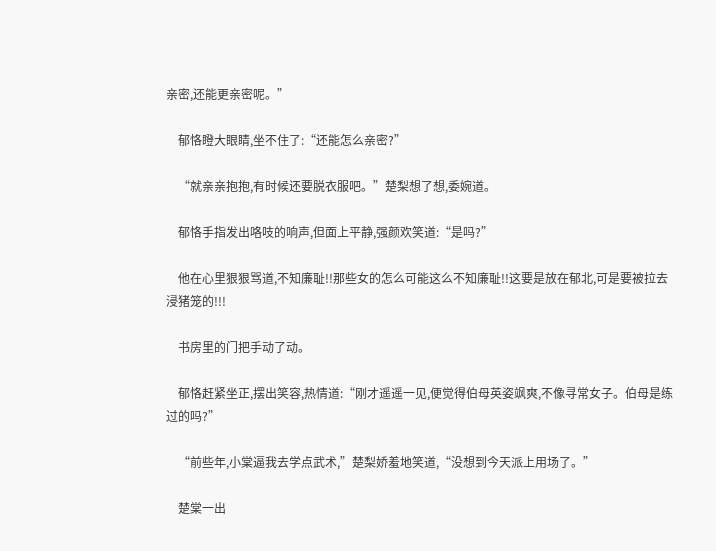亲密,还能更亲密呢。”

    郁恪瞪大眼睛,坐不住了:“还能怎么亲密?”

    “就亲亲抱抱,有时候还要脱衣服吧。”楚梨想了想,委婉道。

    郁恪手指发出咯吱的响声,但面上平静,强颜欢笑道:“是吗?”

    他在心里狠狠骂道,不知廉耻!!那些女的怎么可能这么不知廉耻!!这要是放在郁北,可是要被拉去浸猪笼的!!!

    书房里的门把手动了动。

    郁恪赶紧坐正,摆出笑容,热情道:“刚才遥遥一见,便觉得伯母英姿飒爽,不像寻常女子。伯母是练过的吗?”

    “前些年,小棠逼我去学点武术,”楚梨娇羞地笑道,“没想到今天派上用场了。”

    楚棠一出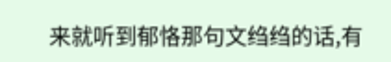来就听到郁恪那句文绉绉的话,有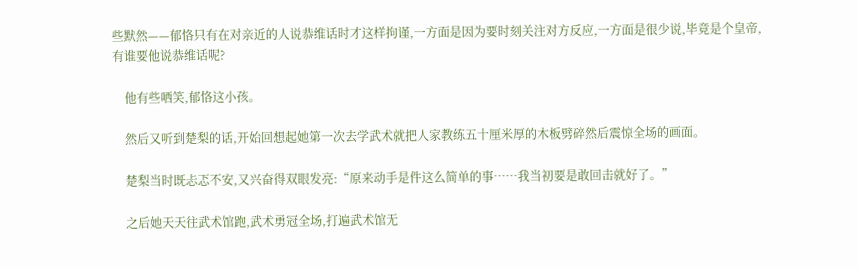些默然——郁恪只有在对亲近的人说恭维话时才这样拘谨,一方面是因为要时刻关注对方反应,一方面是很少说,毕竟是个皇帝,有谁要他说恭维话呢?

    他有些哂笑,郁恪这小孩。

    然后又听到楚梨的话,开始回想起她第一次去学武术就把人家教练五十厘米厚的木板劈碎然后震惊全场的画面。

    楚梨当时既忐忑不安,又兴奋得双眼发亮:“原来动手是件这么简单的事……我当初要是敢回击就好了。”

    之后她天天往武术馆跑,武术勇冠全场,打遍武术馆无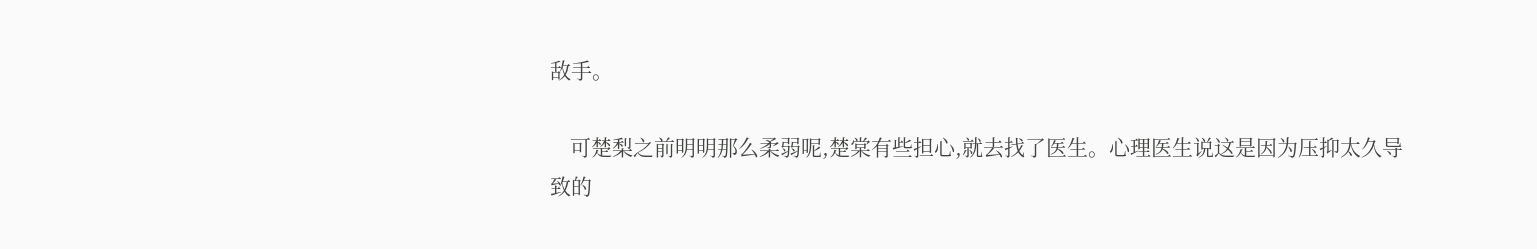敌手。

    可楚梨之前明明那么柔弱呢,楚棠有些担心,就去找了医生。心理医生说这是因为压抑太久导致的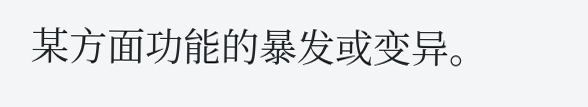某方面功能的暴发或变异。